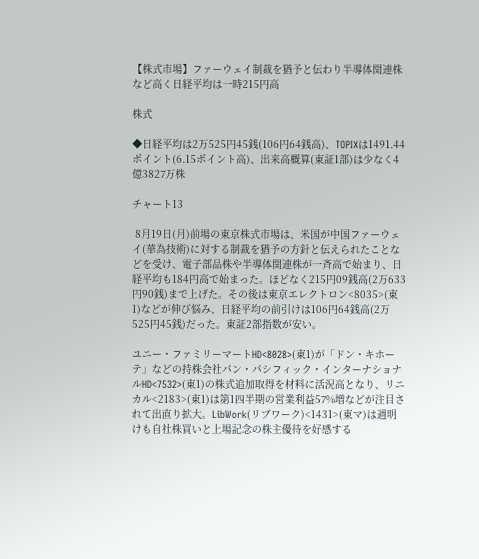【株式市場】ファーウェイ制裁を猶予と伝わり半導体関連株など高く日経平均は一時215円高

株式

◆日経平均は2万525円45銭(106円64銭高)、TOPIXは1491.44ポイント(6.15ポイント高)、出来高概算(東証1部)は少なく4億3827万株

チャート13

 8月19日(月)前場の東京株式市場は、米国が中国ファーウェイ(華為技術)に対する制裁を猶予の方針と伝えられたことなどを受け、電子部品株や半導体関連株が一斉高で始まり、日経平均も184円高で始まった。ほどなく215円09銭高(2万633円90銭)まで上げた。その後は東京エレクトロン<8035>(東1)などが伸び悩み、日経平均の前引けは106円64銭高(2万525円45銭)だった。東証2部指数が安い。

ユニー・ファミリーマートHD<8028>(東1)が「ドン・キホーテ」などの持株会社パン・パシフィック・インターナショナルHD<7532>(東1)の株式追加取得を材料に活況高となり、リニカル<2183>(東1)は第1四半期の営業利益57%増などが注目されて出直り拡大。LibWork(リブワーク)<1431>(東マ)は週明けも自社株買いと上場記念の株主優待を好感する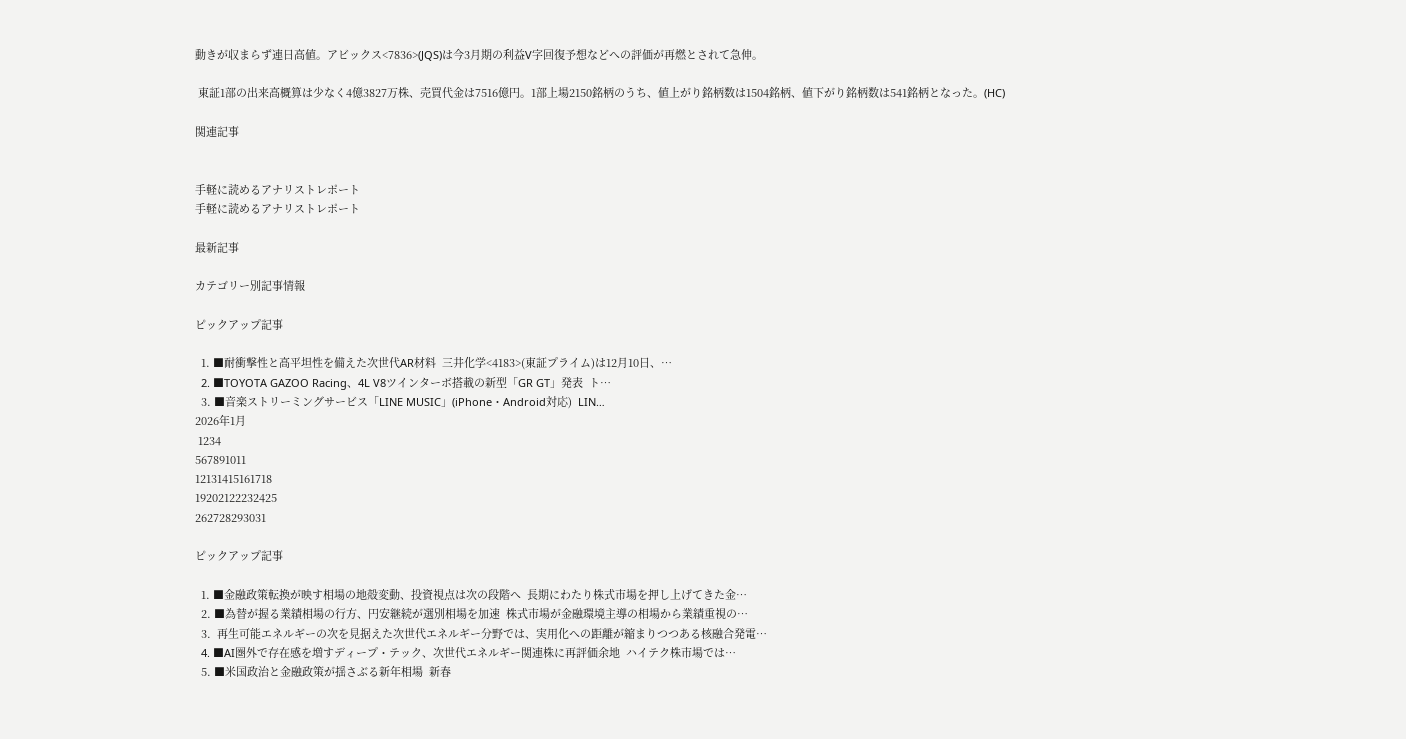動きが収まらず連日高値。アビックス<7836>(JQS)は今3月期の利益V字回復予想などへの評価が再燃とされて急伸。

 東証1部の出来高概算は少なく4億3827万株、売買代金は7516億円。1部上場2150銘柄のうち、値上がり銘柄数は1504銘柄、値下がり銘柄数は541銘柄となった。(HC)

関連記事


手軽に読めるアナリストレポート
手軽に読めるアナリストレポート

最新記事

カテゴリー別記事情報

ピックアップ記事

  1. ■耐衝撃性と高平坦性を備えた次世代AR材料  三井化学<4183>(東証プライム)は12月10日、…
  2. ■TOYOTA GAZOO Racing、4L V8ツインターボ搭載の新型「GR GT」発表  ト…
  3. ■音楽ストリーミングサービス「LINE MUSIC」(iPhone・Android対応)  LIN…
2026年1月
 1234
567891011
12131415161718
19202122232425
262728293031

ピックアップ記事

  1. ■金融政策転換が映す相場の地殻変動、投資視点は次の段階へ  長期にわたり株式市場を押し上げてきた金…
  2. ■為替が握る業績相場の行方、円安継続が選別相場を加速  株式市場が金融環境主導の相場から業績重視の…
  3.  再生可能エネルギーの次を見据えた次世代エネルギー分野では、実用化への距離が縮まりつつある核融合発電…
  4. ■AI圏外で存在感を増すディープ・テック、次世代エネルギー関連株に再評価余地  ハイテク株市場では…
  5. ■米国政治と金融政策が揺さぶる新年相場  新春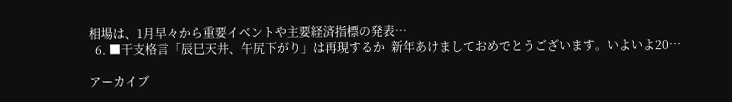相場は、1月早々から重要イベントや主要経済指標の発表…
  6. ■干支格言「辰巳天井、午尻下がり」は再現するか  新年あけましておめでとうございます。いよいよ20…

アーカイブ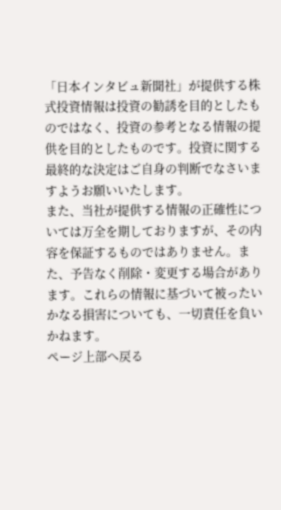「日本インタビュ新聞社」が提供する株式投資情報は投資の勧誘を目的としたものではなく、投資の参考となる情報の提供を目的としたものです。投資に関する最終的な決定はご自身の判断でなさいますようお願いいたします。
また、当社が提供する情報の正確性については万全を期しておりますが、その内容を保証するものではありません。また、予告なく削除・変更する場合があります。これらの情報に基づいて被ったいかなる損害についても、一切責任を負いかねます。
ページ上部へ戻る